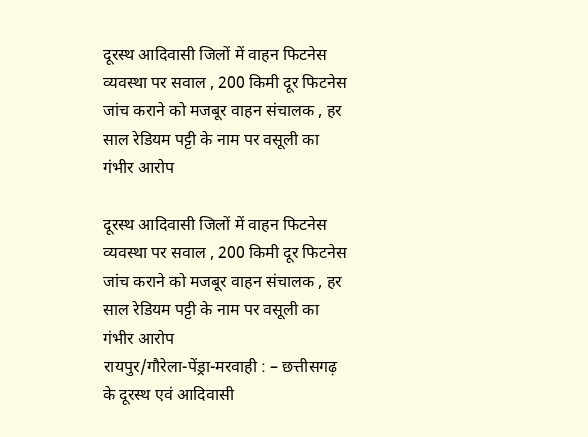दूरस्थ आदिवासी जिलों में वाहन फिटनेस व्यवस्था पर सवाल , 200 किमी दूर फिटनेस जांच कराने को मजबूर वाहन संचालक , हर साल रेडियम पट्टी के नाम पर वसूली का गंभीर आरोप

दूरस्थ आदिवासी जिलों में वाहन फिटनेस व्यवस्था पर सवाल , 200 किमी दूर फिटनेस जांच कराने को मजबूर वाहन संचालक , हर साल रेडियम पट्टी के नाम पर वसूली का गंभीर आरोप
रायपुर/गौरेला-पेंड्रा-मरवाही : – छत्तीसगढ़ के दूरस्थ एवं आदिवासी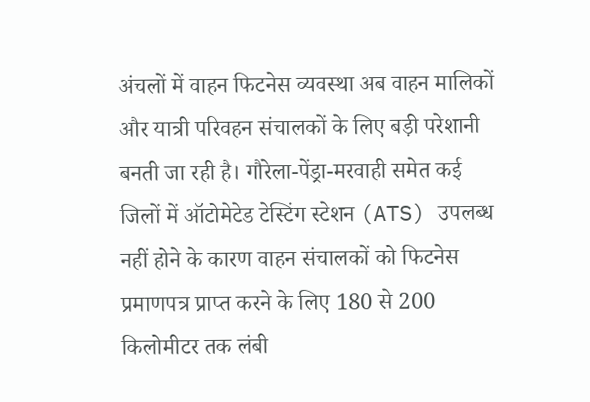अंचलों में वाहन फिटनेस व्यवस्था अब वाहन मालिकों और यात्री परिवहन संचालकों के लिए बड़ी परेशानी बनती जा रही है। गौरेला-पेंड्रा-मरवाही समेत कई जिलों में ऑटोमेटेड टेस्टिंग स्टेशन (ATS) उपलब्ध नहीं होने के कारण वाहन संचालकों को फिटनेस प्रमाणपत्र प्राप्त करने के लिए 180 से 200 किलोमीटर तक लंबी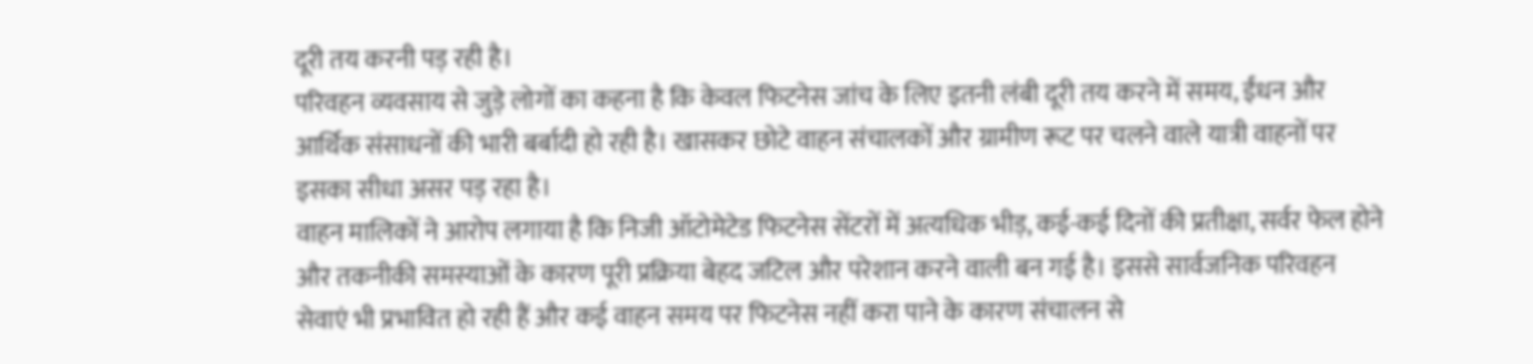दूरी तय करनी पड़ रही है।
परिवहन व्यवसाय से जुड़े लोगों का कहना है कि केवल फिटनेस जांच के लिए इतनी लंबी दूरी तय करने में समय, ईंधन और आर्थिक संसाधनों की भारी बर्बादी हो रही है। खासकर छोटे वाहन संचालकों और ग्रामीण रूट पर चलने वाले यात्री वाहनों पर इसका सीधा असर पड़ रहा है।
वाहन मालिकों ने आरोप लगाया है कि निजी ऑटोमेटेड फिटनेस सेंटरों में अत्यधिक भीड़, कई-कई दिनों की प्रतीक्षा, सर्वर फेल होने और तकनीकी समस्याओं के कारण पूरी प्रक्रिया बेहद जटिल और परेशान करने वाली बन गई है। इससे सार्वजनिक परिवहन सेवाएं भी प्रभावित हो रही हैं और कई वाहन समय पर फिटनेस नहीं करा पाने के कारण संचालन से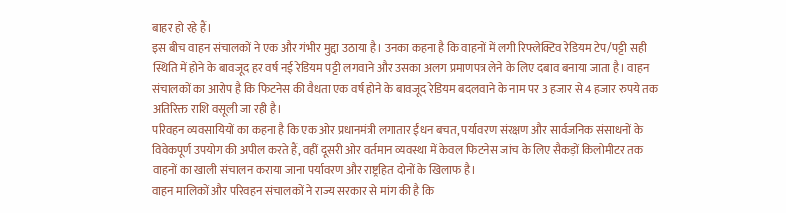बाहर हो रहे हैं।
इस बीच वाहन संचालकों ने एक और गंभीर मुद्दा उठाया है। उनका कहना है कि वाहनों में लगी रिफ्लेक्टिव रेडियम टेप/पट्टी सही स्थिति में होने के बावजूद हर वर्ष नई रेडियम पट्टी लगवाने और उसका अलग प्रमाणपत्र लेने के लिए दबाव बनाया जाता है। वाहन संचालकों का आरोप है कि फिटनेस की वैधता एक वर्ष होने के बावजूद रेडियम बदलवाने के नाम पर 3 हजार से 4 हजार रुपये तक अतिरिक्त राशि वसूली जा रही है।
परिवहन व्यवसायियों का कहना है कि एक ओर प्रधानमंत्री लगातार ईंधन बचत, पर्यावरण संरक्षण और सार्वजनिक संसाधनों के विवेकपूर्ण उपयोग की अपील करते हैं, वहीं दूसरी ओर वर्तमान व्यवस्था में केवल फिटनेस जांच के लिए सैकड़ों किलोमीटर तक वाहनों का खाली संचालन कराया जाना पर्यावरण और राष्ट्रहित दोनों के खिलाफ है।
वाहन मालिकों और परिवहन संचालकों ने राज्य सरकार से मांग की है कि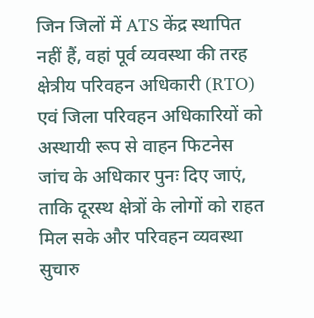जिन जिलों में ATS केंद्र स्थापित नहीं हैं, वहां पूर्व व्यवस्था की तरह क्षेत्रीय परिवहन अधिकारी (RTO) एवं जिला परिवहन अधिकारियों को अस्थायी रूप से वाहन फिटनेस जांच के अधिकार पुनः दिए जाएं, ताकि दूरस्थ क्षेत्रों के लोगों को राहत मिल सके और परिवहन व्यवस्था सुचारु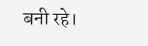बनी रहे।